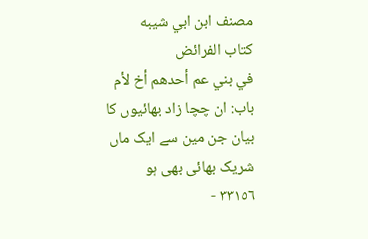مصنف ابن ابي شيبه
كتاب الفرائض
في بني عم أحدهم أخ لأم باب: ان چچا زاد بھائیوں کا بیان جن مین سے ایک ماں شریک بھائی بھی ہو
٣٣١٥٦ -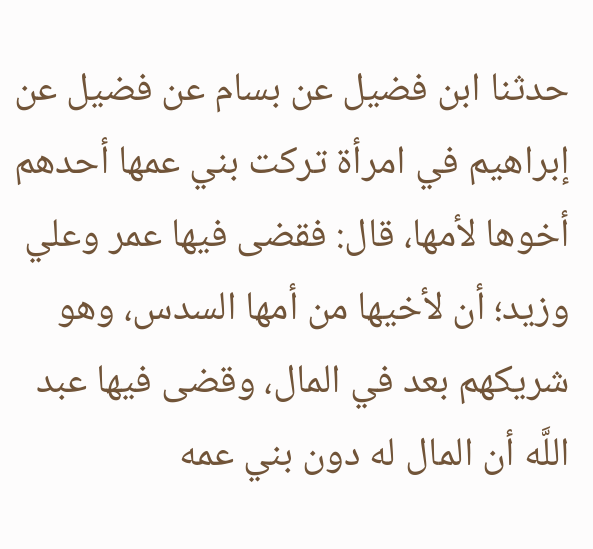حدثنا ابن فضيل عن بسام عن فضيل عن إبراهيم في امرأة تركت بني عمها أحدهم أخوها لأمها، قال: فقضى فيها عمر وعلي وزيد؛ أن لأخيها من أمها السدس، وهو شريكهم بعد في المال، وقضى فيها عبد اللَّه أن المال له دون بني عمه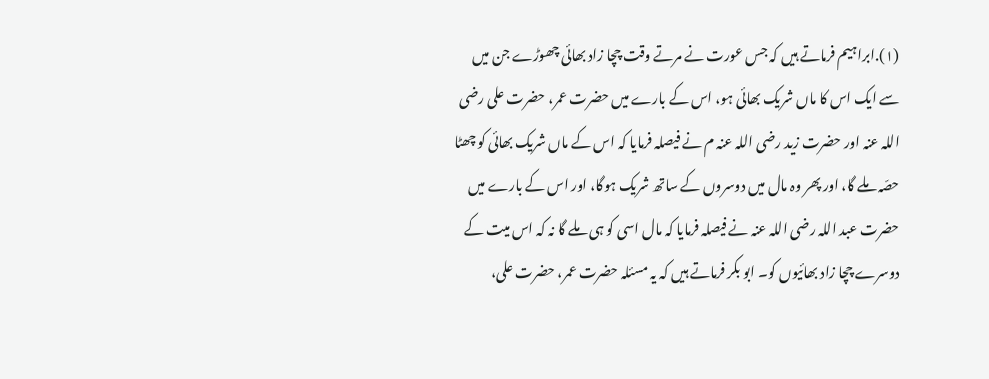(١).ابراہیم فرماتے ہیں کہ جس عورت نے مرتے وقت چچا زاد بھائی چھوڑے جن میں سے ایک اس کا ماں شریک بھائی ہو، اس کے بارے میں حضرت عمر، حضرت علی رضی اللہ عنہ اور حضرت زید رضی اللہ عنہ م نے فیصلہ فرمایا کہ اس کے ماں شریک بھائی کو چھٹا حصّہ ملے گا، اور پھر وہ مال میں دوسروں کے ساتھ شریک ہوگا، اور اس کے بارے میں حضرت عبد اللہ رضی اللہ عنہ نے فیصلہ فرمایا کہ مال اسی کو ہی ملے گا نہ کہ اس میت کے دوسرے چچا زاد بھائیوں کو۔ ابو بکر فرماتے ہیں کہ یہ مسئلہ حضرت عمر، حضرت علی،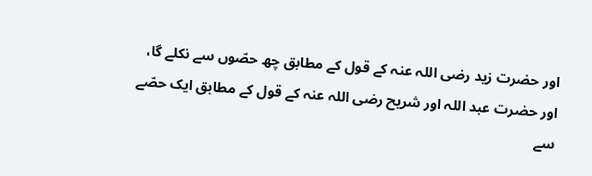اور حضرت زید رضی اللہ عنہ کے قول کے مطابق چھ حصّوں سے نکلے گا، اور حضرت عبد اللہ اور شریح رضی اللہ عنہ کے قول کے مطابق ایک حصّے سے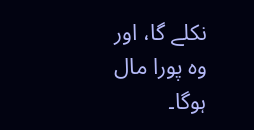نکلے گا، اور وہ پورا مال ہوگا۔